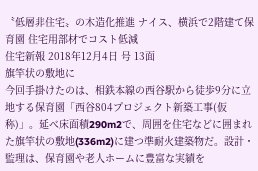〝低層非住宅〟の木造化推進 ナイス、横浜で2階建て保育園 住宅用部材でコスト低減
住宅新報 2018年12月4日 号 13面
旗竿状の敷地に
今回手掛けたのは、相鉄本線の西谷駅から徒歩9分に立地する保育園「西谷804プロジェクト新築工事(仮称)」。延べ床面積290m2で、周囲を住宅などに囲まれた旗竿状の敷地(336m2)に建つ準耐火建築物だ。設計・監理は、保育園や老人ホームに豊富な実績を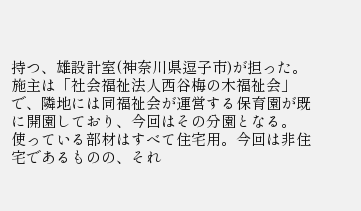持つ、雄設計室(神奈川県逗子市)が担った。施主は「社会福祉法人西谷梅の木福祉会」で、隣地には同福祉会が運営する保育園が既に開園しており、今回はその分園となる。
使っている部材はすべて住宅用。今回は非住宅であるものの、それ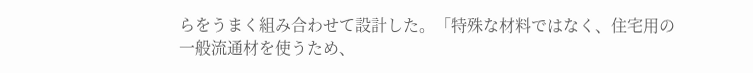らをうまく組み合わせて設計した。「特殊な材料ではなく、住宅用の一般流通材を使うため、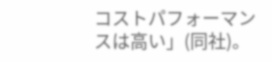コストパフォーマンスは高い」(同社)。